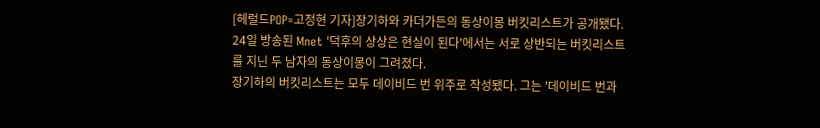[헤럴드POP=고정현 기자]장기하와 카더가든의 동상이몽 버킷리스트가 공개됐다.
24일 방송된 Mnet '덕후의 상상은 현실이 된다'에서는 서로 상반되는 버킷리스트를 지닌 두 남자의 동상이몽이 그려졌다.
장기하의 버킷리스트는 모두 데이비드 번 위주로 작성됐다. 그는 '데이비드 번과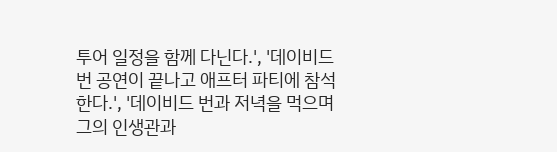투어 일정을 함께 다닌다.', '데이비드 번 공연이 끝나고 애프터 파티에 참석한다.', '데이비드 번과 저녁을 먹으며 그의 인생관과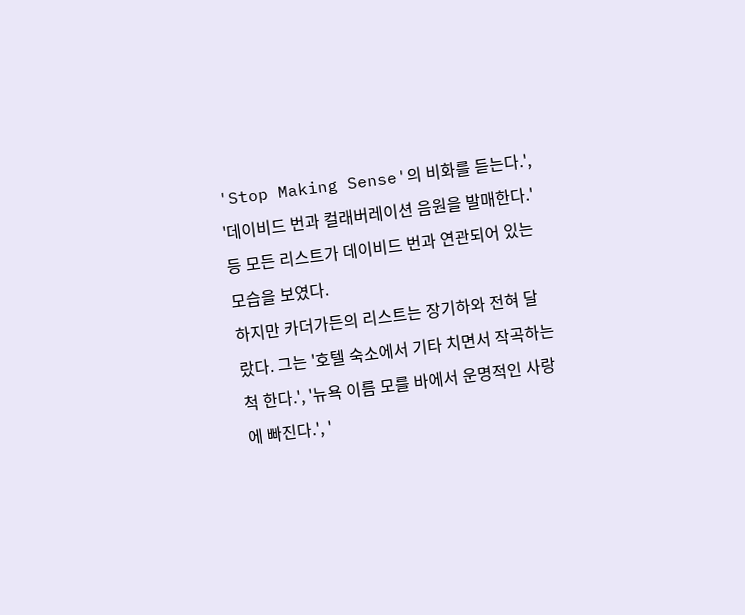'Stop Making Sense'의 비화를 듣는다.', '데이비드 번과 컬래버레이션 음원을 발매한다.' 등 모든 리스트가 데이비드 번과 연관되어 있는 모습을 보였다.
하지만 카더가든의 리스트는 장기하와 전혀 달랐다. 그는 '호텔 숙소에서 기타 치면서 작곡하는 척 한다.', '뉴욕 이름 모를 바에서 운명적인 사랑에 빠진다.', '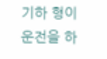기하 형이 운전을 하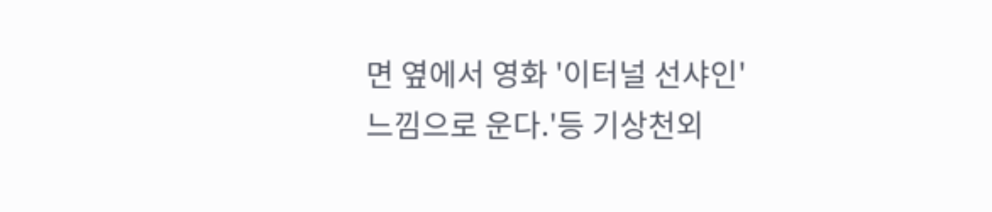면 옆에서 영화 '이터널 선샤인' 느낌으로 운다.'등 기상천외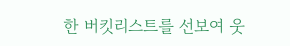한 버킷리스트를 선보여 웃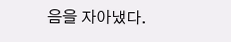음을 자아냈다.